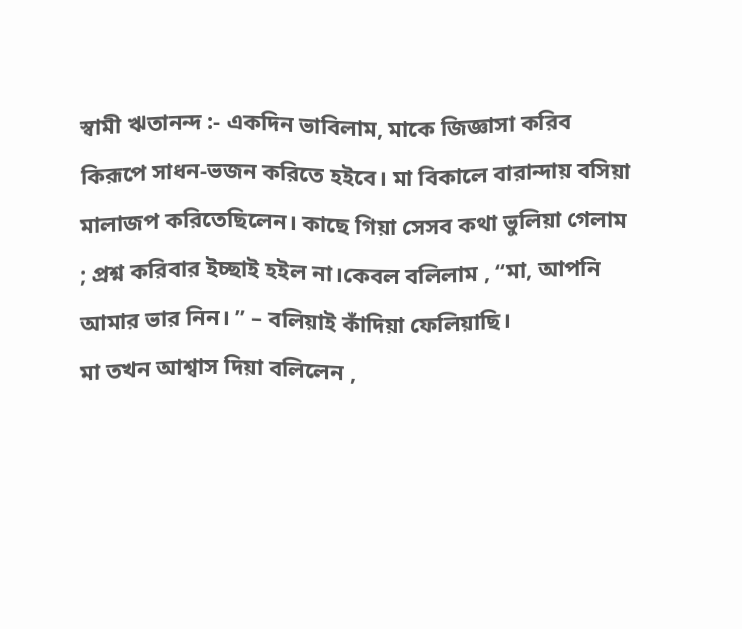স্বামী ঋতানন্দ :- একদিন ভাবিলাম, মাকে জিজ্ঞাসা করিব কিরূপে সাধন-ভজন করিতে হইবে। মা বিকালে বারান্দায় বসিয়া মালাজপ করিতেছিলেন। কাছে গিয়া সেসব কথা ভুলিয়া গেলাম ; প্রশ্ন করিবার ইচ্ছাই হইল না।কেবল বলিলাম , “মা, আপনি আমার ভার নিন। ” – বলিয়াই কাঁদিয়া ফেলিয়াছি।
মা তখন আশ্বাস দিয়া বলিলেন ,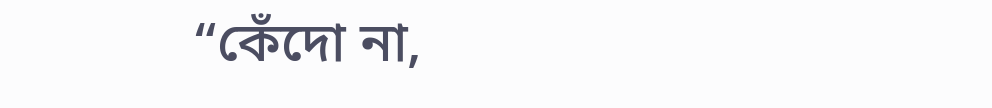“কেঁদো না,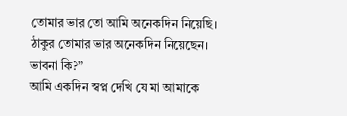তোমার ভার তো আমি অনেকদিন নিয়েছি। ঠাকুর তোমার ভার অনেকদিন নিয়েছেন। ভাবনা কি?”
আমি একদিন স্বপ্ন দেখি যে মা আমাকে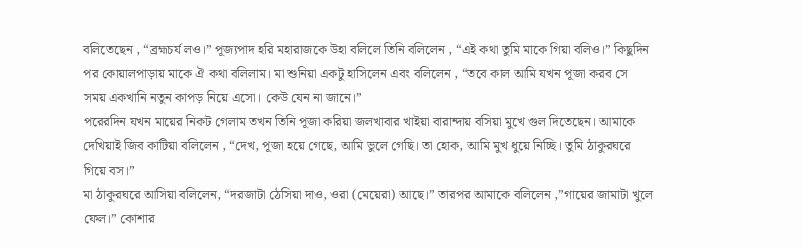বলিতেছেন , “ব্রহ্মচর্য লও।” পূজ্যপাদ হরি মহারাজকে উহা বলিলে তিনি বলিলেন , “এই কথা তুমি মাকে গিয়া বলিও।” কিছুদিন পর কোয়ালপাড়ায় মাকে ঐ কথা বলিলাম। মা শুনিয়া একটু হাসিলেন এবং বলিলেন , “তবে কাল আমি যখন পূজা করব সে সময় একখানি নতুন কাপড় নিয়ে এসো। কেউ যেন না জানে।”
পরেরদিন যখন মায়ের নিকট গেলাম তখন তিনি পূজা করিয়া জলখাবার খাইয়া বারান্দায় বসিয়া মুখে গুল দিতেছেন। আমাকে দেখিয়াই জিব কাটিয়া বলিলেন , “দেখ, পূজা হয়ে গেছে, আমি ভুলে গেছি। তা হোক, আমি মুখ ধুয়ে নিচ্ছি। তুমি ঠাকুরঘরে গিয়ে বস।”
মা ঠাকুরঘরে আসিয়া বলিলেন, “দরজাটা ঠেসিয়া দাও, ওরা (মেয়েরা) আছে।” তারপর আমাকে বলিলেন ,”গায়ের জামাটা খুলে ফেল।” কোশার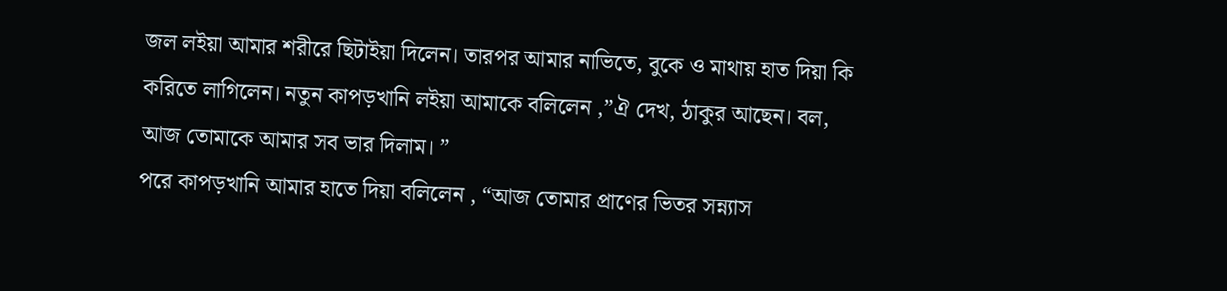জল লইয়া আমার শরীরে ছিটাইয়া দিলেন। তারপর আমার নাভিতে, বুকে ও মাথায় হাত দিয়া কি করিতে লাগিলেন। নতুন কাপড়খানি লইয়া আমাকে বলিলেন ,”ঐ দেখ, ঠাকুর আছেন। বল, আজ তোমাকে আমার সব ভার দিলাম। ”
পরে কাপড়খানি আমার হাতে দিয়া বলিলেন , “আজ তোমার প্রাণের ভিতর সন্ন্যাস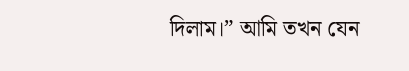দিলাম।” আমি তখন যেন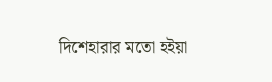দিশেহারার মতো হইয়া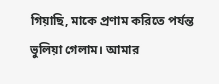গিয়াছি, মাকে প্রণাম করিতে পর্যন্ত ভুলিয়া গেলাম। আমার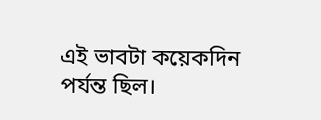এই ভাবটা কয়েকদিন পর্যন্ত ছিল।